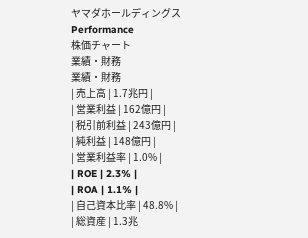ヤマダホールディングス
Performance
株価チャート
業績・財務
業績・財務
| 売上高 | 1.7兆円 |
| 営業利益 | 162億円 |
| 税引前利益 | 243億円 |
| 純利益 | 148億円 |
| 営業利益率 | 1.0% |
| ROE | 2.3% |
| ROA | 1.1% |
| 自己資本比率 | 48.8% |
| 総資産 | 1.3兆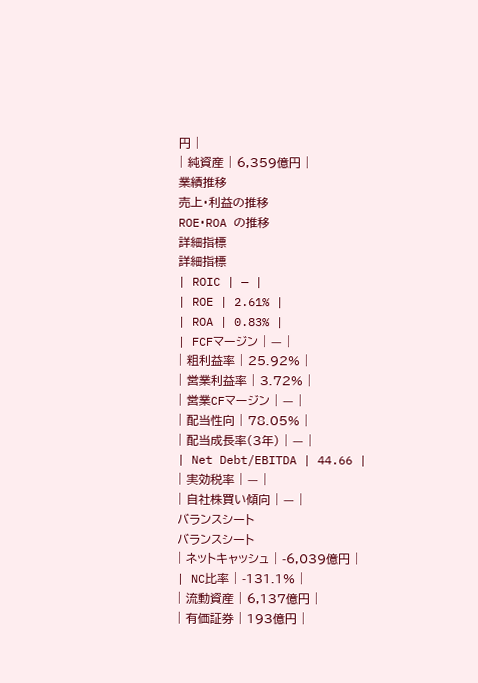円 |
| 純資産 | 6,359億円 |
業績推移
売上・利益の推移
ROE・ROA の推移
詳細指標
詳細指標
| ROIC | — |
| ROE | 2.61% |
| ROA | 0.83% |
| FCFマージン | — |
| 粗利益率 | 25.92% |
| 営業利益率 | 3.72% |
| 営業CFマージン | — |
| 配当性向 | 78.05% |
| 配当成長率(3年) | — |
| Net Debt/EBITDA | 44.66 |
| 実効税率 | — |
| 自社株買い傾向 | — |
バランスシート
バランスシート
| ネットキャッシュ | -6,039億円 |
| NC比率 | -131.1% |
| 流動資産 | 6,137億円 |
| 有価証券 | 193億円 |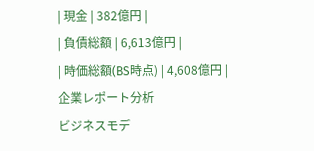| 現金 | 382億円 |
| 負債総額 | 6,613億円 |
| 時価総額(BS時点) | 4,608億円 |
企業レポート分析
ビジネスモデ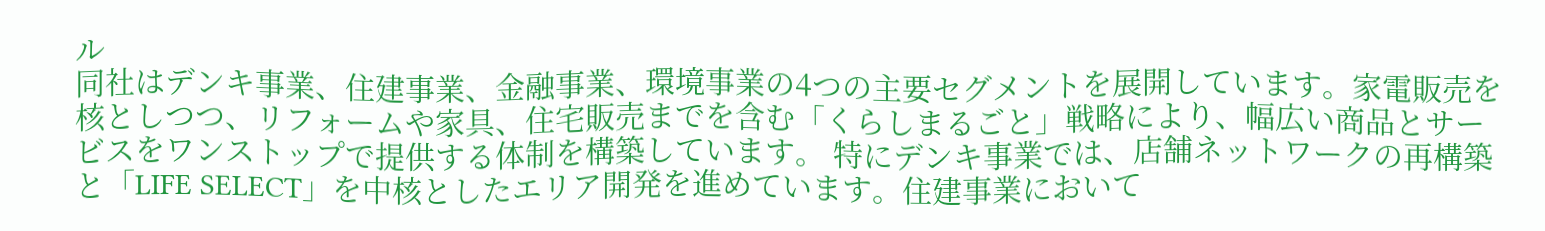ル
同社はデンキ事業、住建事業、金融事業、環境事業の4つの主要セグメントを展開しています。家電販売を核としつつ、リフォームや家具、住宅販売までを含む「くらしまるごと」戦略により、幅広い商品とサービスをワンストップで提供する体制を構築しています。 特にデンキ事業では、店舗ネットワークの再構築と「LIFE SELECT」を中核としたエリア開発を進めています。住建事業において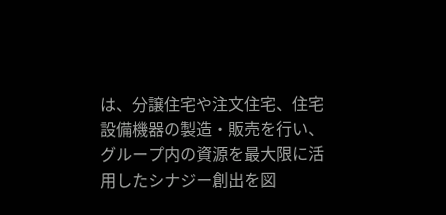は、分譲住宅や注文住宅、住宅設備機器の製造・販売を行い、グループ内の資源を最大限に活用したシナジー創出を図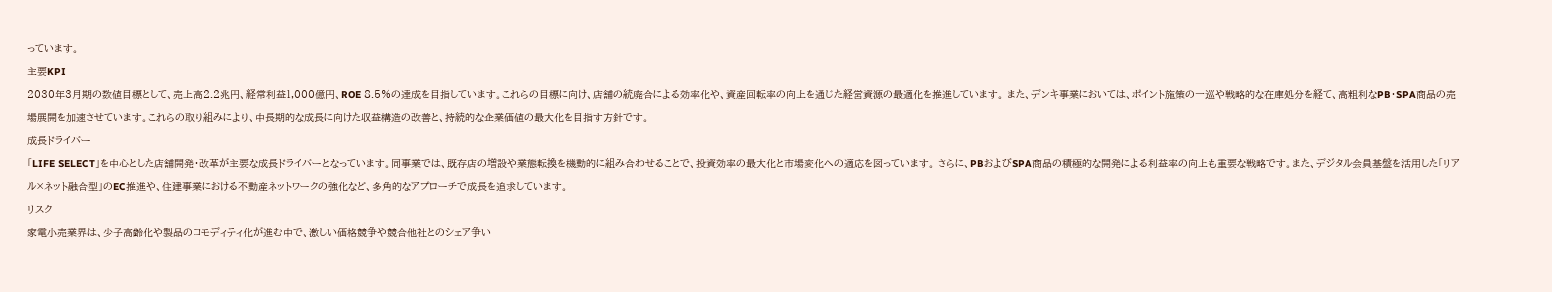っています。
主要KPI
2030年3月期の数値目標として、売上高2.2兆円、経常利益1,000億円、ROE 8.5%の達成を目指しています。これらの目標に向け、店舗の統廃合による効率化や、資産回転率の向上を通じた経営資源の最適化を推進しています。 また、デンキ事業においては、ポイント施策の一巡や戦略的な在庫処分を経て、高粗利なPB・SPA商品の売場展開を加速させています。これらの取り組みにより、中長期的な成長に向けた収益構造の改善と、持続的な企業価値の最大化を目指す方針です。
成長ドライバー
「LIFE SELECT」を中心とした店舗開発・改革が主要な成長ドライバーとなっています。同事業では、既存店の増設や業態転換を機動的に組み合わせることで、投資効率の最大化と市場変化への適応を図っています。 さらに、PBおよびSPA商品の積極的な開発による利益率の向上も重要な戦略です。また、デジタル会員基盤を活用した「リアル×ネット融合型」のEC推進や、住建事業における不動産ネットワークの強化など、多角的なアプローチで成長を追求しています。
リスク
家電小売業界は、少子高齢化や製品のコモディティ化が進む中で、激しい価格競争や競合他社とのシェア争い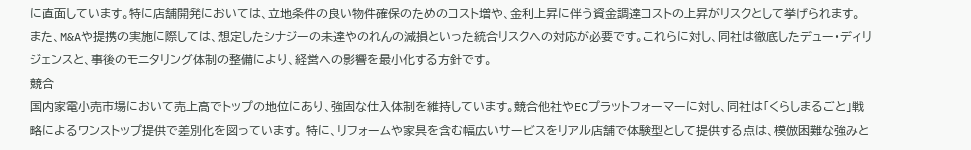に直面しています。特に店舗開発においては、立地条件の良い物件確保のためのコスト増や、金利上昇に伴う資金調達コストの上昇がリスクとして挙げられます。 また、M&Aや提携の実施に際しては、想定したシナジーの未達やのれんの減損といった統合リスクへの対応が必要です。これらに対し、同社は徹底したデュー・ディリジェンスと、事後のモニタリング体制の整備により、経営への影響を最小化する方針です。
競合
国内家電小売市場において売上高でトップの地位にあり、強固な仕入体制を維持しています。競合他社やECプラットフォーマーに対し、同社は「くらしまるごと」戦略によるワンストップ提供で差別化を図っています。 特に、リフォームや家具を含む幅広いサービスをリアル店舗で体験型として提供する点は、模倣困難な強みと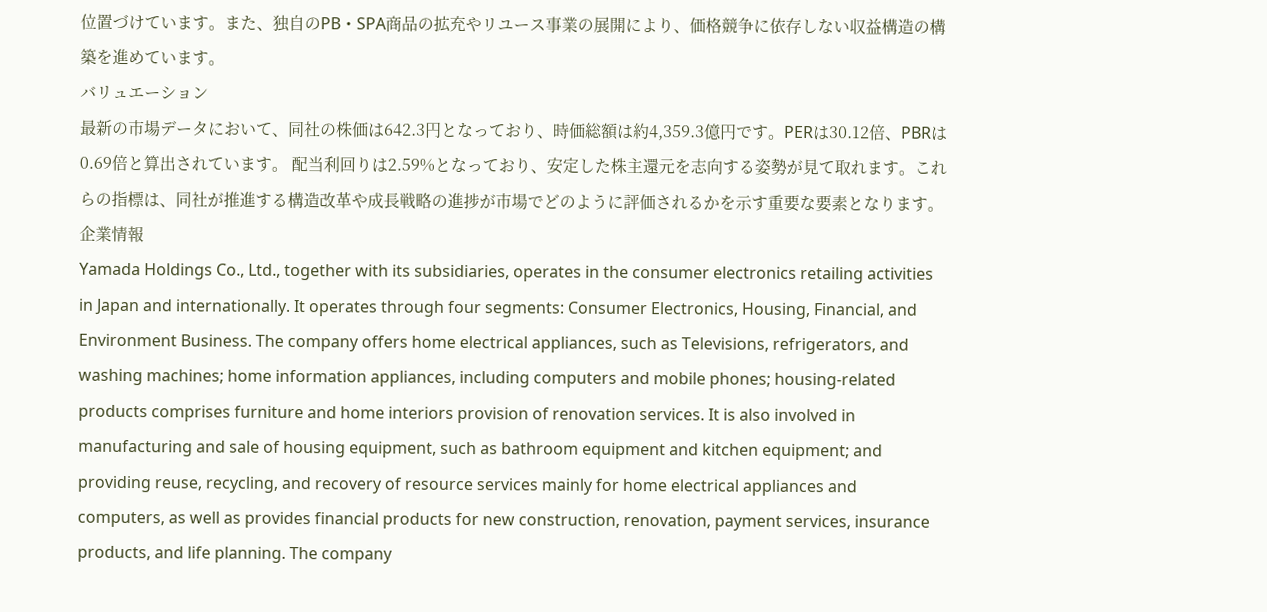位置づけています。また、独自のPB・SPA商品の拡充やリユース事業の展開により、価格競争に依存しない収益構造の構築を進めています。
バリュエーション
最新の市場データにおいて、同社の株価は642.3円となっており、時価総額は約4,359.3億円です。PERは30.12倍、PBRは0.69倍と算出されています。 配当利回りは2.59%となっており、安定した株主還元を志向する姿勢が見て取れます。これらの指標は、同社が推進する構造改革や成長戦略の進捗が市場でどのように評価されるかを示す重要な要素となります。
企業情報
Yamada Holdings Co., Ltd., together with its subsidiaries, operates in the consumer electronics retailing activities in Japan and internationally. It operates through four segments: Consumer Electronics, Housing, Financial, and Environment Business. The company offers home electrical appliances, such as Televisions, refrigerators, and washing machines; home information appliances, including computers and mobile phones; housing-related products comprises furniture and home interiors provision of renovation services. It is also involved in manufacturing and sale of housing equipment, such as bathroom equipment and kitchen equipment; and providing reuse, recycling, and recovery of resource services mainly for home electrical appliances and computers, as well as provides financial products for new construction, renovation, payment services, insurance products, and life planning. The company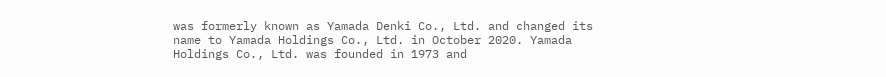was formerly known as Yamada Denki Co., Ltd. and changed its name to Yamada Holdings Co., Ltd. in October 2020. Yamada Holdings Co., Ltd. was founded in 1973 and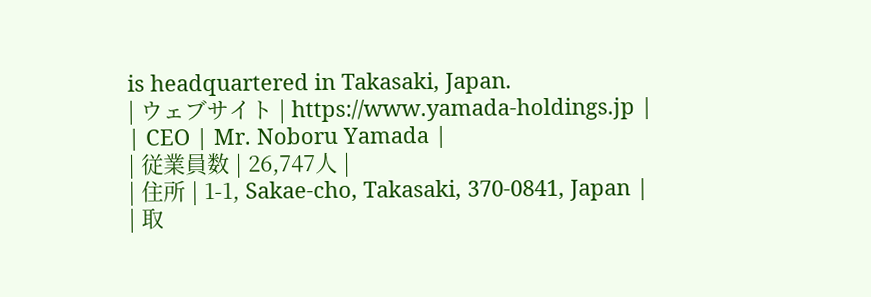is headquartered in Takasaki, Japan.
| ウェブサイト | https://www.yamada-holdings.jp |
| CEO | Mr. Noboru Yamada |
| 従業員数 | 26,747人 |
| 住所 | 1-1, Sakae-cho, Takasaki, 370-0841, Japan |
| 取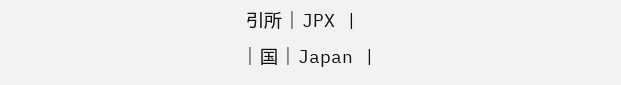引所 | JPX |
| 国 | Japan |